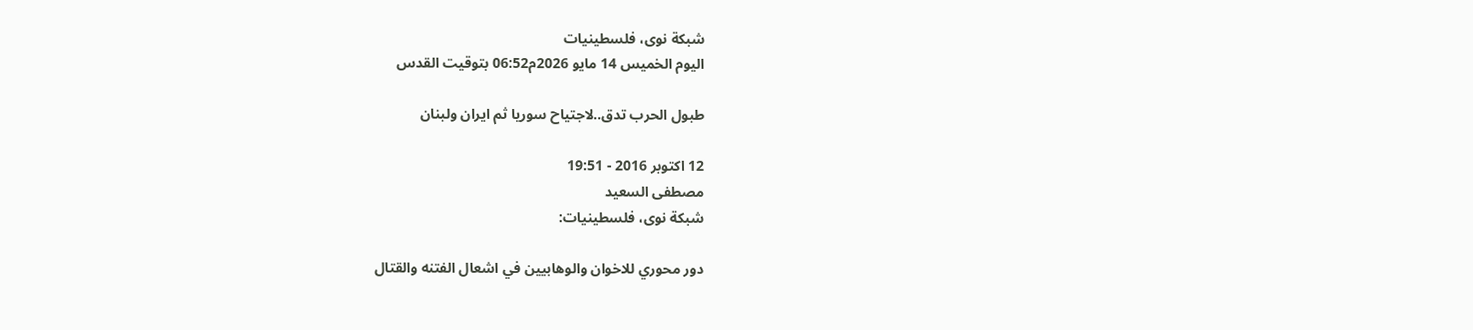شبكة نوى، فلسطينيات
اليوم الخميس 14 مايو 2026م06:52 بتوقيت القدس

طبول الحرب تدق..لاجتياح سوريا ثم ايران ولبنان

12 اكتوبر 2016 - 19:51
مصطفى السعيد
شبكة نوى، فلسطينيات:

دور محوري للاخوان والوهابيين في اشعال الفتنه والقتال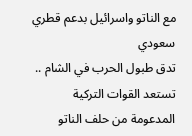مع الناتو واسرائيل بدعم قطري سعودي
تدق طبول الحرب في الشام .. تستعد القوات التركية المدعومة من حلف الناتو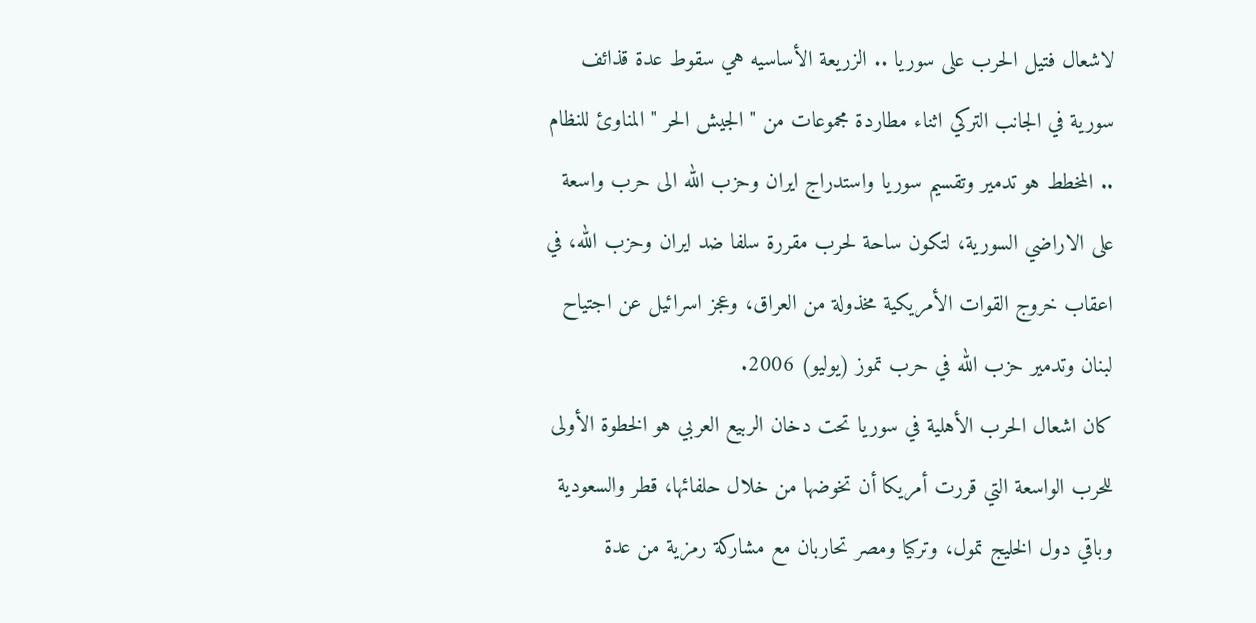لاشعال فتيل الحرب على سوريا .. الزريعة الأساسيه هي سقوط عدة قذائف سورية في الجانب التركي اثناء مطاردة مجموعات من " الجيش الحر " المناوئ للنظام .. المخطط هو تدمير وتقسيم سوريا واستدراج ايران وحزب الله الى حرب واسعة على الاراضي السورية، لتكون ساحة لحرب مقررة سلفا ضد ايران وحزب الله، في اعقاب خروج القوات الأمريكية مخذولة من العراق، وعجز اسرائيل عن اجتياح لبنان وتدمير حزب الله في حرب تموز (يوليو) 2006.
كان اشعال الحرب الأهلية في سوريا تحت دخان الربيع العربي هو الخطوة الأولى للحرب الواسعة التي قررت أمريكا أن تخوضها من خلال حلفائها، قطر والسعودية وباقي دول الخليج تمول، وتركيا ومصر تحاربان مع مشاركة رمزية من عدة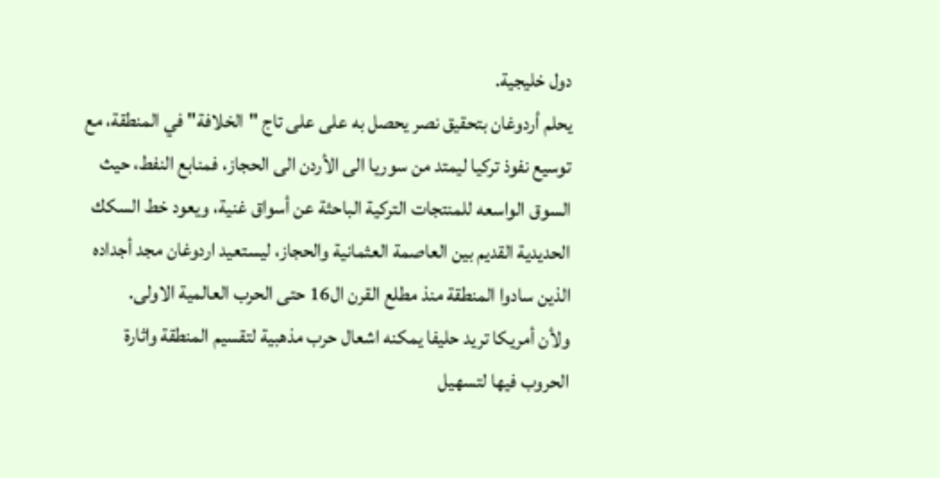دول خليجية.
يحلم أردوغان بتحقيق نصر يحصل به على على تاج "الخلافة" في المنطقة، مع توسيع نفوذ تركيا ليمتد من سوريا الى الأردن الى الحجاز، فمنابع النفط، حيث السوق الواسعه للمنتجات التركية الباحثة عن أسواق غنية، ويعود خط السكك الحديدية القديم بين العاصمة العثمانية والحجاز، ليستعيد اردوغان مجد أجداده الذين سادوا المنطقة منذ مطلع القرن ال16 حتى الحرب العالمية الاولى.
ولأن أمريكا تريد حليفا يمكنه اشعال حرب مذهبية لتقسيم المنطقة واثارة الحروب فيها لتسهيل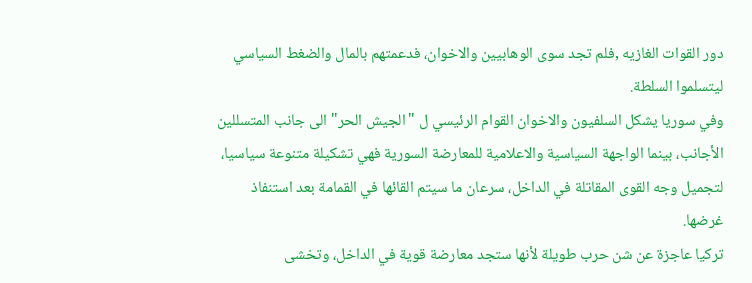دور القوات الغازيه ,فلم تجد سوى الوهابيين والاخوان، فدعمتهم بالمال والضغط السياسي ليتسلموا السلطة.
وفي سوريا يشكل السلفيون والاخوان القوام الرئيسي ل "الجيش الحر" الى جانب المتسللين الأجانب، بينما الواجهة السياسية والاعلامية للمعارضة السورية فهي تشكيلة متنوعة سياسيا، لتجميل وجه القوى المقاتلة في الداخل، سرعان ما سيتم القائها في القمامة بعد استنفاذ غرضها.
تركيا عاجزة عن شن حرب طويلة لأنها ستجد معارضة قوية في الداخل، وتخشى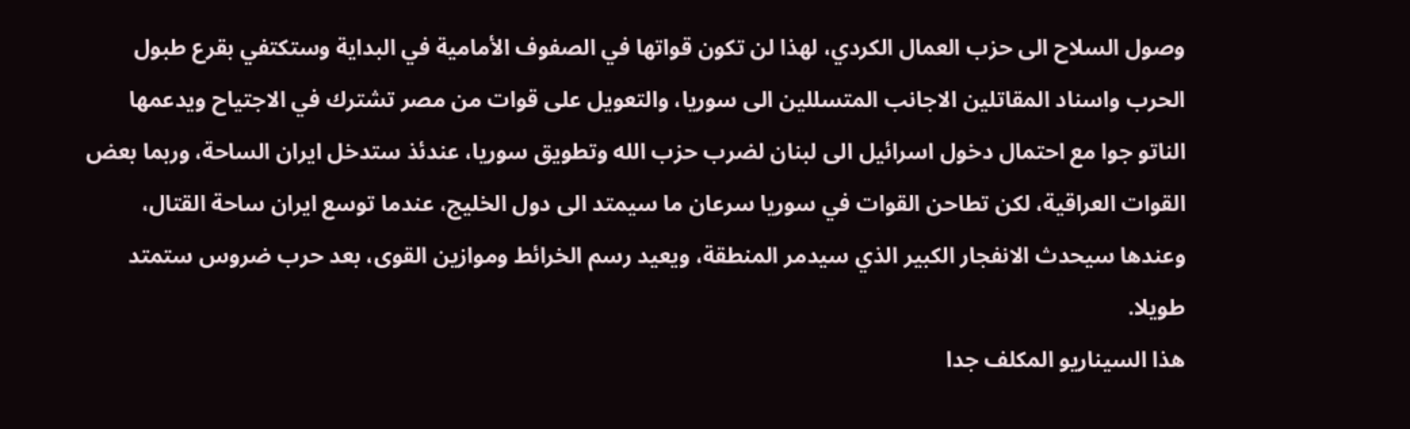وصول السلاح الى حزب العمال الكردي، لهذا لن تكون قواتها في الصفوف الأمامية في البداية وستكتفي بقرع طبول الحرب واسناد المقاتلين الاجانب المتسللين الى سوريا، والتعويل على قوات من مصر تشترك في الاجتياح ويدعمها الناتو جوا مع احتمال دخول اسرائيل الى لبنان لضرب حزب الله وتطويق سوريا، عندئذ ستدخل ايران الساحة، وربما بعض القوات العراقية، لكن تطاحن القوات في سوريا سرعان ما سيمتد الى دول الخليج، عندما توسع ايران ساحة القتال، وعندها سيحدث الانفجار الكبير الذي سيدمر المنطقة، ويعيد رسم الخرائط وموازين القوى، بعد حرب ضروس ستمتد طويلا.
هذا السيناريو المكلف جدا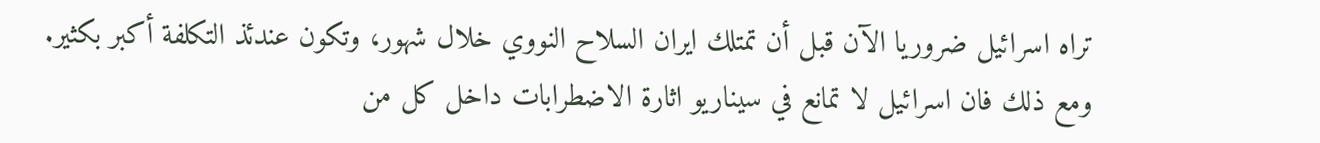تراه اسرائيل ضروريا الآن قبل أن تمتلك ايران السلاح النووي خلال شهور، وتكون عندئذ التكلفة أكبر بكثير. ومع ذلك فان اسرائيل لا تمانع في سيناريو اثارة الاضطرابات داخل كل من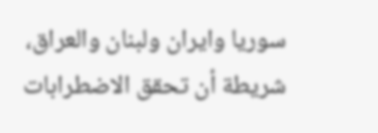سوريا وايران ولبنان والعراق، شريطة أن تحقق الاضطرابات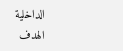الداخلية الهدف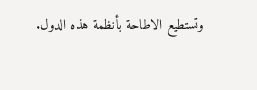وتستطيع الاطاحة بأنظمة هذه الدول.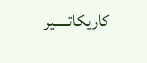كاريكاتـــــير